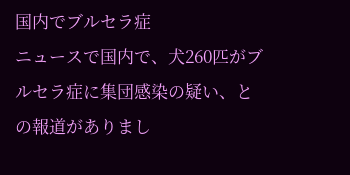国内でブルセラ症
ニュースで国内で、犬260匹がブルセラ症に集団感染の疑い、との報道がありまし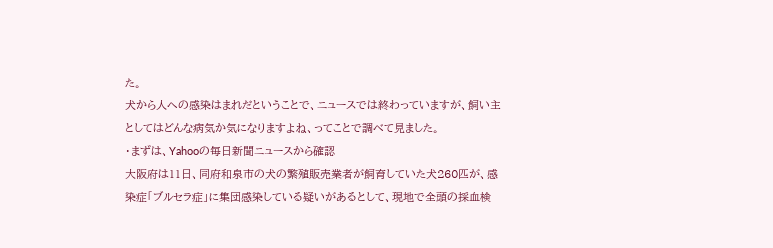た。
犬から人への感染はまれだということで、ニュースでは終わっていますが、飼い主としてはどんな病気か気になりますよね、ってことで調べて見ました。
・まずは、Yahooの毎日新聞ニュースから確認
大阪府は11日、同府和泉市の犬の繁殖販売業者が飼育していた犬260匹が、感染症「ブルセラ症」に集団感染している疑いがあるとして、現地で全頭の採血検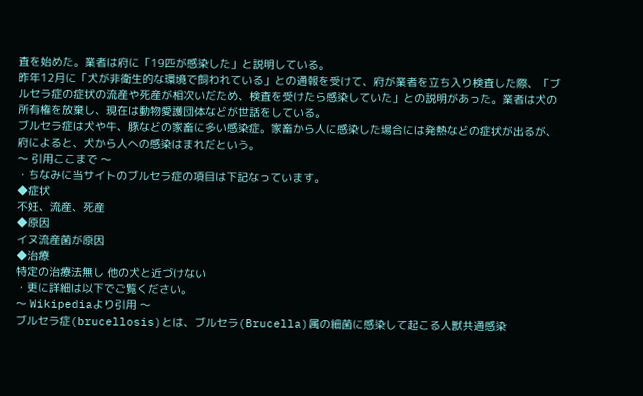査を始めた。業者は府に「19匹が感染した」と説明している。
昨年12月に「犬が非衛生的な環境で飼われている」との通報を受けて、府が業者を立ち入り検査した際、「ブルセラ症の症状の流産や死産が相次いだため、検査を受けたら感染していた」との説明があった。業者は犬の所有権を放棄し、現在は動物愛護団体などが世話をしている。
ブルセラ症は犬や牛、豚などの家畜に多い感染症。家畜から人に感染した場合には発熱などの症状が出るが、府によると、犬から人への感染はまれだという。
〜 引用ここまで 〜
・ちなみに当サイトのブルセラ症の項目は下記なっています。
◆症状
不妊、流産、死産
◆原因
イヌ流産菌が原因
◆治療
特定の治療法無し 他の犬と近づけない
・更に詳細は以下でご覧ください。
〜 Wikipediaより引用 〜
ブルセラ症(brucellosis)とは、ブルセラ(Brucella)属の細菌に感染して起こる人獣共通感染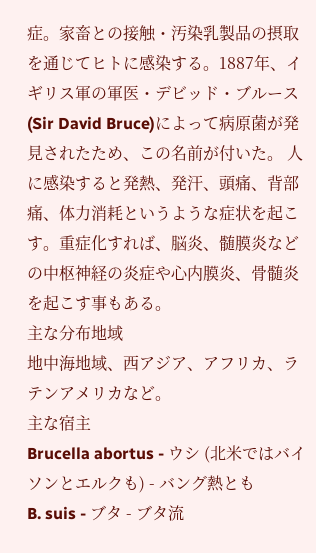症。家畜との接触・汚染乳製品の摂取を通じてヒトに感染する。1887年、イギリス軍の軍医・デビッド・ブルース(Sir David Bruce)によって病原菌が発見されたため、この名前が付いた。 人に感染すると発熱、発汗、頭痛、背部痛、体力消耗というような症状を起こす。重症化すれば、脳炎、髄膜炎などの中枢神経の炎症や心内膜炎、骨髄炎を起こす事もある。
主な分布地域
地中海地域、西アジア、アフリカ、ラテンアメリカなど。
主な宿主
Brucella abortus - ウシ (北米ではバイソンとエルクも) - バング熱とも
B. suis - ブタ - ブタ流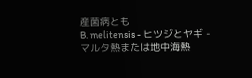産菌病とも
B. melitensis - ヒツジとヤギ - マルタ熱または地中海熱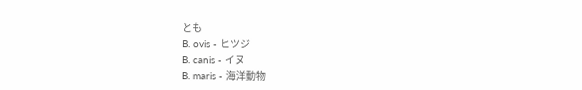とも
B. ovis - ヒツジ
B. canis - イヌ
B. maris - 海洋動物